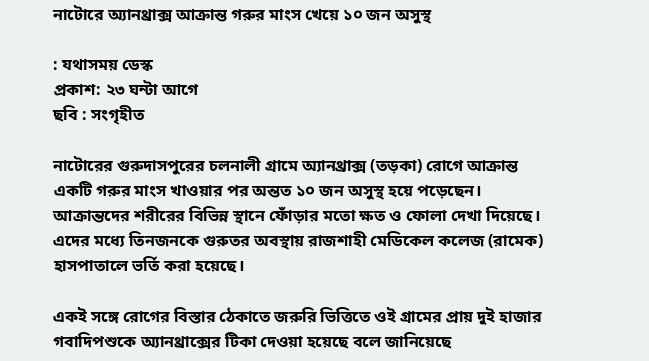নাটোরে অ্যানথ্রাক্স আক্রান্ত গরুর মাংস খেয়ে ১০ জন অসুস্থ

: যথাসময় ডেস্ক
প্রকাশ: ২৩ ঘন্টা আগে
ছবি : সংগৃহীত

নাটোরের গুরুদাসপুরের চলনালী গ্রামে অ্যানথ্রাক্স (তড়কা) রোগে আক্রান্ত একটি গরুর মাংস খাওয়ার পর অন্তত ১০ জন অসুস্থ হয়ে পড়েছেন। আক্রান্তদের শরীরের বিভিন্ন স্থানে ফোঁড়ার মতো ক্ষত ও ফোলা দেখা দিয়েছে। এদের মধ্যে তিনজনকে গুরুতর অবস্থায় রাজশাহী মেডিকেল কলেজ (রামেক) হাসপাতালে ভর্তি করা হয়েছে।

একই সঙ্গে রোগের বিস্তার ঠেকাতে জরুরি ভিত্তিতে ওই গ্রামের প্রায় দুই হাজার গবাদিপশুকে অ্যানথ্রাক্সের টিকা দেওয়া হয়েছে বলে জানিয়েছে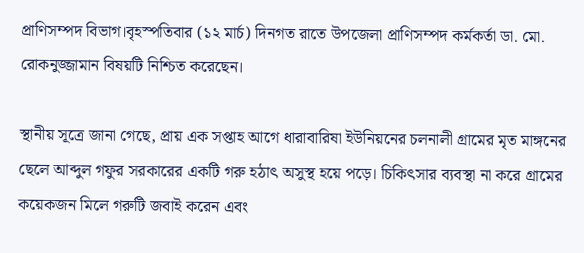প্রাণিসম্পদ বিভাগ।বৃহস্পতিবার (১২ মার্চ) দিনগত রাতে উপজেলা প্রাণিসম্পদ কর্মকর্তা ডা. মো. রোকনুজ্জামান বিষয়টি নিশ্চিত করেছেন।

স্থানীয় সূত্রে জানা গেছে, প্রায় এক সপ্তাহ আগে ধারাবারিষা ইউনিয়নের চলনালী গ্রামের মৃত মাঙ্গনের ছেলে আব্দুল গফুর সরকারের একটি গরু হঠাৎ অসুস্থ হয়ে পড়ে। চিকিৎসার ব্যবস্থা না করে গ্রামের কয়েকজন মিলে গরুটি জবাই করেন এবং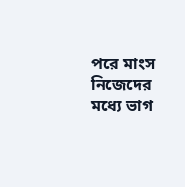পরে মাংস নিজেদের মধ্যে ভাগ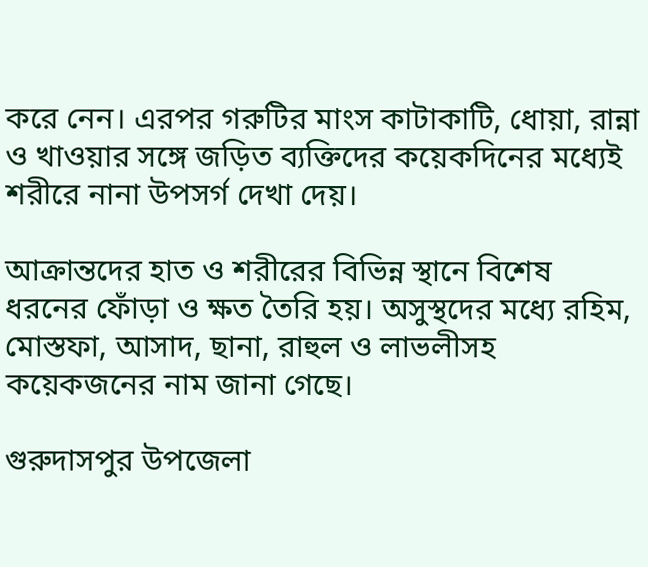করে নেন। এরপর গরুটির মাংস কাটাকাটি, ধোয়া, রান্না ও খাওয়ার সঙ্গে জড়িত ব্যক্তিদের কয়েকদিনের মধ্যেই শরীরে নানা উপসর্গ দেখা দেয়।

আক্রান্তদের হাত ও শরীরের বিভিন্ন স্থানে বিশেষ ধরনের ফোঁড়া ও ক্ষত তৈরি হয়। অসুস্থদের মধ্যে রহিম, মোস্তফা, আসাদ, ছানা, রাহুল ও লাভলীসহ কয়েকজনের নাম জানা গেছে।

গুরুদাসপুর উপজেলা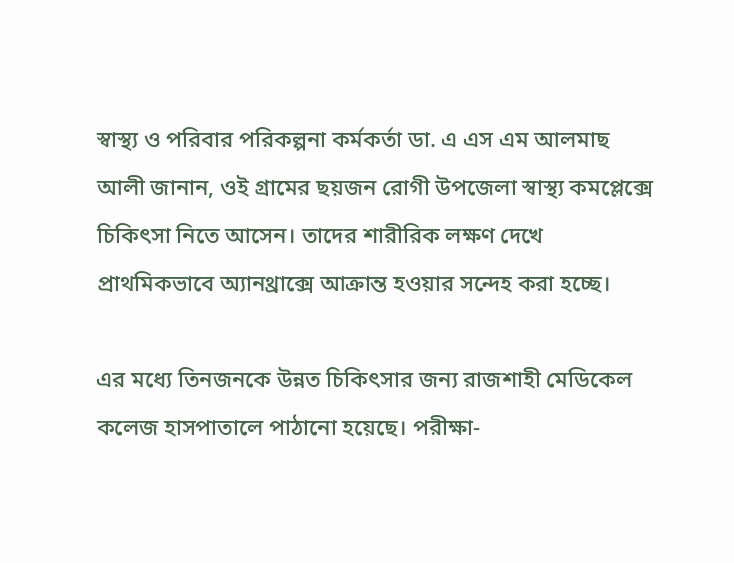স্বাস্থ্য ও পরিবার পরিকল্পনা কর্মকর্তা ডা. এ এস এম আলমাছ আলী জানান, ওই গ্রামের ছয়জন রোগী উপজেলা স্বাস্থ্য কমপ্লেক্সে চিকিৎসা নিতে আসেন। তাদের শারীরিক লক্ষণ দেখে প্রাথমিকভাবে অ্যানথ্রাক্সে আক্রান্ত হওয়ার সন্দেহ করা হচ্ছে।

এর মধ্যে তিনজনকে উন্নত চিকিৎসার জন্য রাজশাহী মেডিকেল কলেজ হাসপাতালে পাঠানো হয়েছে। পরীক্ষা-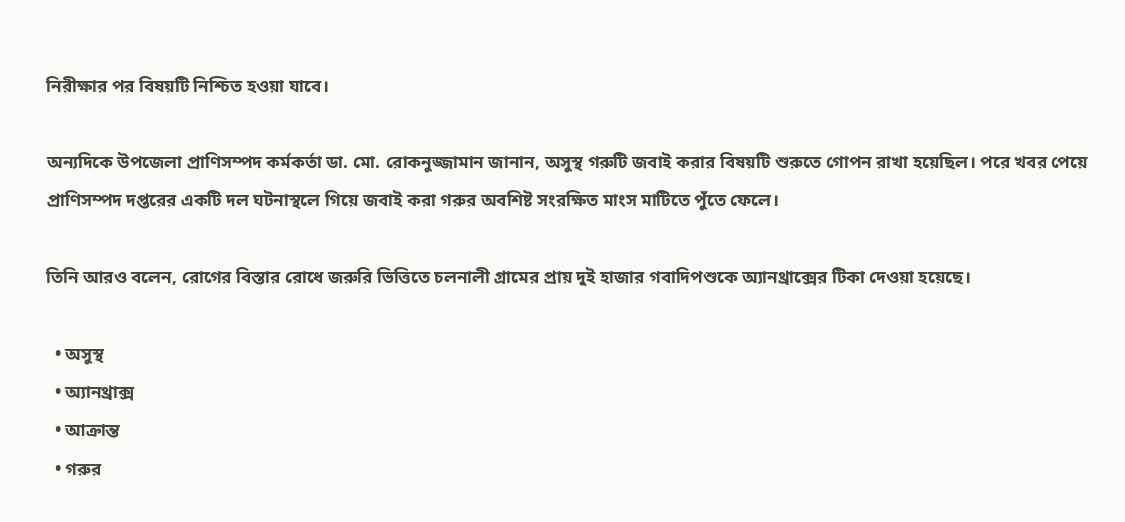নিরীক্ষার পর বিষয়টি নিশ্চিত হওয়া যাবে।

অন্যদিকে উপজেলা প্রাণিসম্পদ কর্মকর্তা ডা. মো. রোকনুজ্জামান জানান, অসুস্থ গরুটি জবাই করার বিষয়টি শুরুতে গোপন রাখা হয়েছিল। পরে খবর পেয়ে প্রাণিসম্পদ দপ্তরের একটি দল ঘটনাস্থলে গিয়ে জবাই করা গরুর অবশিষ্ট সংরক্ষিত মাংস মাটিতে পুঁতে ফেলে।

তিনি আরও বলেন, রোগের বিস্তার রোধে জরুরি ভিত্তিতে চলনালী গ্রামের প্রায় দুই হাজার গবাদিপশুকে অ্যানথ্রাক্সের টিকা দেওয়া হয়েছে।

  • অসুস্থ
  • অ্যানথ্রাক্স
  • আক্রান্ত
  • গরুর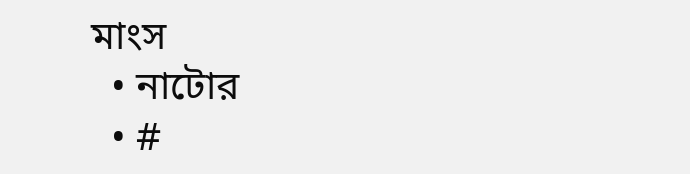মাংস
  • নাটোর
  • #